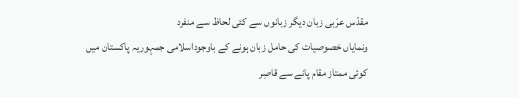مقدّس عرَبی زبان دیگر زبانوں سے کئی لحاظ سے منفرد
ونمایاں خصوصیات کی حامل زبان ہونے کے باوجوداسلامی جمہوریہ پاکستان میں
کوئی ممتاز مقام پانے سے قاصِر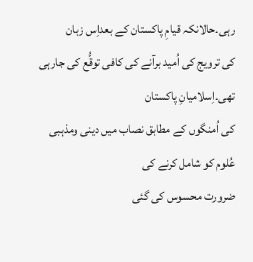رہی۔حالانکہ قیامِ پاکستان کے بعداِس زبان
کی ترویج کی اُمید برآنے کی کافی توقُّع کی جارہی تھی۔اِسلامیانِ پاکستان
کی اُمنگوں کے مطابق نصاب میں دینی ومذہبی عُلوم کو شامل کرنے کی
ضرورت محسوس کی گئی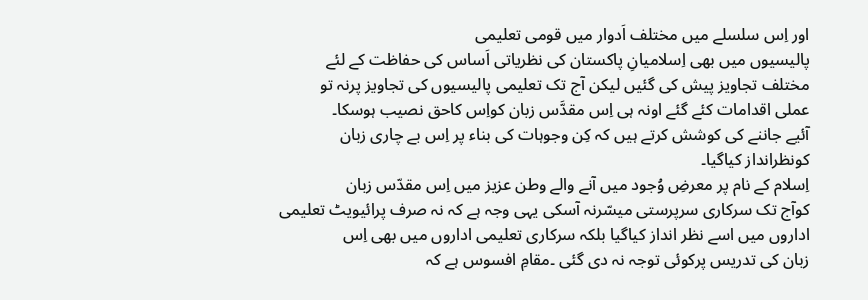اور اِس سلسلے میں مختلف اَدوار میں قومی تعلیمی
پالیسیوں میں بھی اِسلامیانِ پاکستان کی نظریاتی اَساس کی حفاظت کے لئے
مختلف تجاویز پیش کی گئیں لیکن آج تک تعلیمی پالیسیوں کی تجاویز پرنہ تو
عملی اقدامات کئے گئے اونہ ہی اِس مقدَّس زبان کواِس کاحق نصیب ہوسکا۔
آئیے جاننے کی کوشش کرتے ہیں کہ کِن وجوہات کی بناء پر اِس بے چاری زبان
کونظرانداز کیاگیا۔
اِسلام کے نام پر معرضِ وُجود میں آنے والے وطن عزیز میں اِس مقدّس زبان
کوآج تک سرکاری سرپرستی میسّرنہ آسکی یہی وجہ ہے کہ نہ صرف پرائیویٹ تعلیمی
اداروں میں اسے نظر انداز کیاگیا بلکہ سرکاری تعلیمی اداروں میں بھی اِس
زبان کی تدریس پرکوئی توجہ نہ دی گئی ۔مقامِ افسوس ہے کہ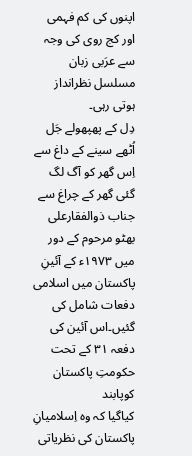اپنوں کی کم فہمی
اور کج روی کی وجہ سے عرَبی زبان مسلسل نظرانداز ہوتی رہی۔
دِل کے پھپھولے جَل اُٹھے سینے کے داغ سے
اِس گھر کو آگ لگ گئی گھر کے چراغ سے
جناب ذوالفقارعلی بھٹو مرحوم کے دور میں ۱۹۷۳ء کے آئینِ پاکستان میں اسلامی
دفعات شامل کی گئیں۔اس آئین کی دفعہ ۳۱ کے تحت حکومتِ پاکستان کوپابند
کیاگیا کہ وہ اِسلامیانِ پاکستان کی نظریاتی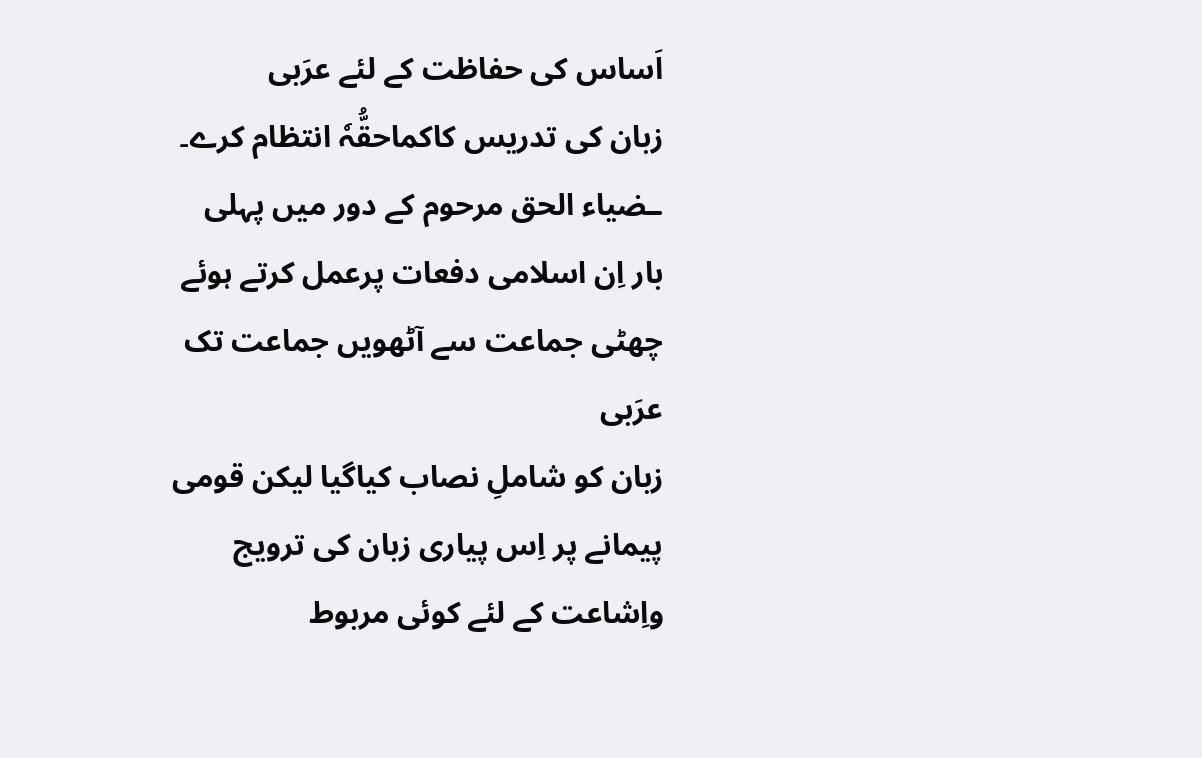اَساس کی حفاظت کے لئے عرَبی
زبان کی تدریس کاکماحقُّہٗ انتظام کرے۔ ـضیاء الحق مرحوم کے دور میں پہلی
بار اِن اسلامی دفعات پرعمل کرتے ہوئے چھٹی جماعت سے آٹھویں جماعت تک عرَبی
زبان کو شاملِ نصاب کیاگیا لیکن قومی پیمانے پر اِس پیاری زبان کی ترویج
واِشاعت کے لئے کوئی مربوط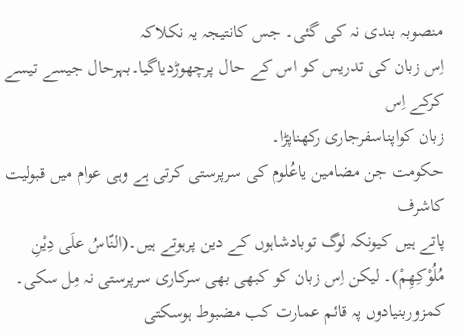منصوبہ بندی نہ کی گئی۔ جس کانتیجہ یہ نکلاکہ
اِس زبان کی تدریس کو اس کے حال پرچھوڑدیاگیا۔بہرحال جیسے تیسے کرکے اِس
زبان کواپناسفرجاری رکھناپڑا۔
حکومت جن مضامین یاعُلوم کی سرپرستی کرتی ہے وہی عوام میں قبولیت کاشرف
پاتے ہیں کیونکہ لوگ توبادشاہوں کے دین پرہوتے ہیں۔(النّاسُ علَی دِیْنِ
مُلُوْکِھِمْ)۔ لیکن اِس زبان کو کبھی بھی سرکاری سرپرستی نہ مِل سکی۔
کمزوربنیادوں پہ قائم عمارت کب مضبوط ہوسکتی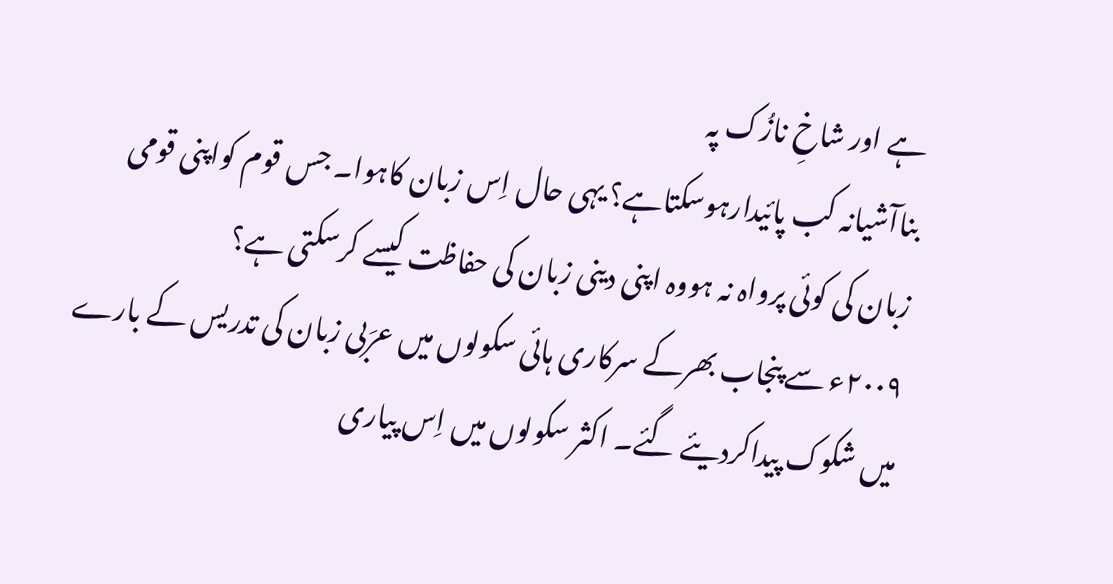ہے اور شاخِ نازُک پہ
بناآشیانہ کب پائیدارہوسکتاہے؟ یہی حال اِس زبان کاہوا۔ جس قوم کواپنی قومی
زبان کی کوئی پرواہ نہ ہووہ اپنی دینی زبان کی حفاظت کیسے کرسکتی ہے؟
۲۰۰۹ء سے پنجاب بھرکے سرکاری ہائی سکولوں میں عرَبی زبان کی تدریس کے بارے
میں شکوک پیداکردیئے گئے۔ اکثر سکولوں میں اِس پیاری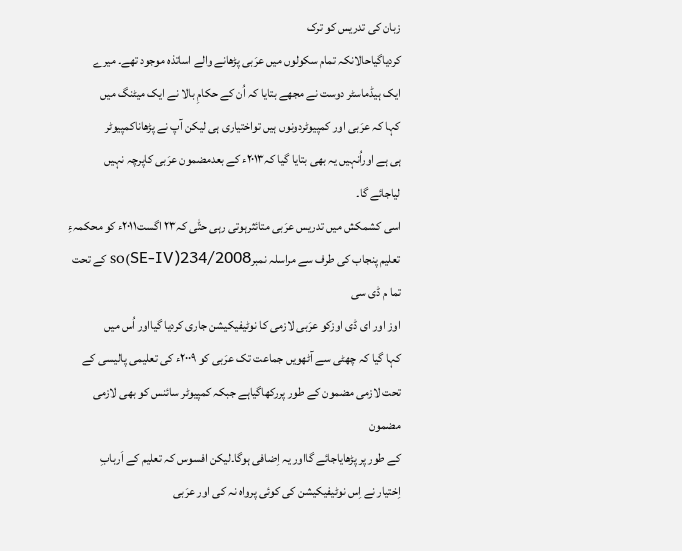زبان کی تدریس کو ترک
کردیاگیاحالانکہ تمام سکولوں میں عرَبی پڑھانے والے اساتذہ موجود تھے۔ میرے
ایک ہیڈماسٹر دوست نے مجھے بتایا کہ اُن کے حکامِ بالا نے ایک میٹنگ میں
کہا کہ عرَبی اور کمپیوٹردونوں ہیں تواختیاری ہی لیکن آپ نے پڑھاناکمپیوٹر
ہی ہے اوراُنہیں یہ بھی بتایا گیا کہ۲۰۱۳ء کے بعدمضمون عرَبی کاپرچہ نہیں
لیاجائے گا۔
اسی کشمکش میں تدریس عرَبی متائثرہوتی رہی حتّٰی کہ۲۳ اگست۲۰۱۱ء کو محکمہءِ
تعلیم پنجاب کی طرف سے مراسلہ نمبرSO(SE-IV)234/2008 کے تحت تما م ڈی سی
اوز اور ای ڈی اوزکو عرَبی لازمی کا نوٹیفیکیشن جاری کردیا گیااور اُس میں
کہا گیا کہ چھٹی سے آٹھویں جماعت تک عرَبی کو ۲۰۰۹ء کی تعلیمی پالیسی کے
تحت لازمی مضمون کے طور پررکھاگیاہے جبکہ کمپیوٹر سائنس کو بھی لازمی مضمون
کے طور پر پڑھایاجائے گااور یہ اِضافی ہوگا۔لیکن افسوس کہ تعلیم کے اَربابِ
اِختیار نے اِس نوٹیفیکیشن کی کوئی پرواہ نہ کی اور عرَبی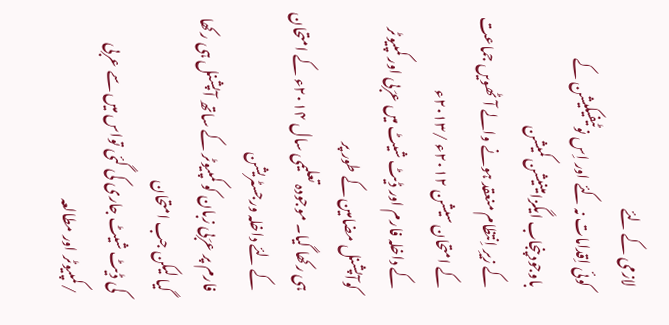لازمی کے لئے
کوئی اِقدامات نہ کئے اور اِس نوٹیفیکیشن کے باوجودپنجاب ایگزامینیشن کمیشن
کے زیرِ اِنتظام منعقد ہونے والے آٹھویں جماعت کے امتحان سیشن ۲۰۱۲ء /۲۰۱۳ء
کے داخلہ فارم اور ڈیٹ شیٹ میں عرَبی اور کمپیوٹر کوآپشنل مضامین کے طور پر
ہی رکھا گیا۔ موجودہ تعلیمی سال ۲۰۱۴ء کے امتحان کے لئے داخلہ ورجسٹریشن
فارم پر عرَبی زبان کو کمپیوٹر کے ساتھ آپشنل ہی رکھا گیا لیکن جب امتحان
کی ڈیٹ شیٹ جاری کی گئی تواس میں سے عربی /کمپیوٹر اور مطالعہ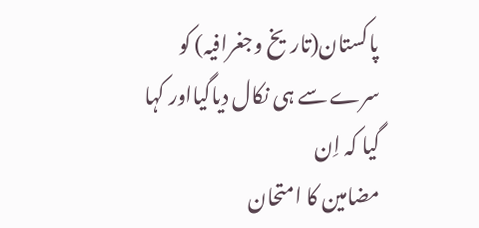پاکستان(تاریخ وجغرافیہ) کو سرے سے ہی نکال دیاگیااور کہا گیا کہ اِن
مضامین کا امتحان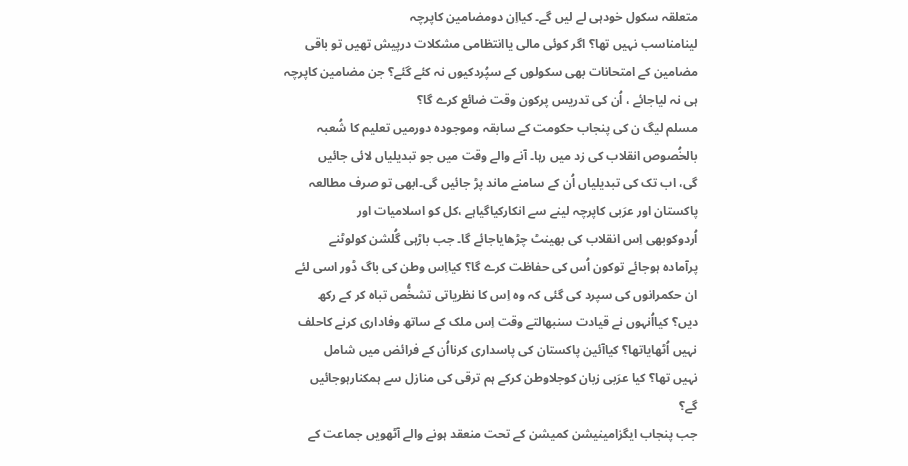متعلقہ سکول خودہی لے لیں گے۔ کیااِن دومضامین کاپرچہ
لینامناسب نہیں تھا؟ اگر کوئی مالی یاانتظامی مشکلات درپیش تھیں تو باقی
مضامین کے امتحانات بھی سکولوں کے سپُردکیوں نہ کئے گئے؟ جن مضامین کاپرچہ
ہی نہ لیاجائے ، اُن کی تدریس پرکون وقت ضائع کرے گا؟
مسلم لیگ ن کی پنجاب حکومت کے سابقہ وموجودہ دورمیں تعلیم کا شُعبہ
بالخُصوص انقلاب کی زد میں رہا۔ آنے والے وقت میں جو تبدیلیاں لائی جائیں
گی، اب تک کی تبدیلیاں اُن کے سامنے ماند پڑ جائیں گی۔ابھی تو صرف مطالعہ
پاکستان اور عرَبی کاپرچہ لینے سے انکارکیاگیاہے ،کل کو اسلامیات اور
اُردوکوبھی اِس انقلاب کی بھینٹ چڑھایاجائے گا۔ جب باڑہی گُلشن کولوٹنے
پرآمادہ ہوجائے توکون اُس کی حفاظت کرے گا؟ کیااِس وطن کی باگ ڈور اسی لئے
ان حکمرانوں کی سپرد کی گئی کہ وہ اِس کا نظریاتی تشخُّص تباہ کر کے رکھ
دیں؟ کیااُنہوں نے قیادت سنبھالتے وقت اِس ملک کے ساتھ وفاداری کرنے کاحلف
نہیں اُٹھایاتھا؟ کیاآئین پاکستان کی پاسداری کرنااُن کے فرائض میں شامل
نہیں تھا؟ کیا عرَبی زبان کوجلاوطن کرکے ہم ترقی کی منازل سے ہمکنارہوجائیں
گے؟
جب پنجاب ایگزامینیشن کمیشن کے تحت منعقد ہونے والے آٹھویں جماعت کے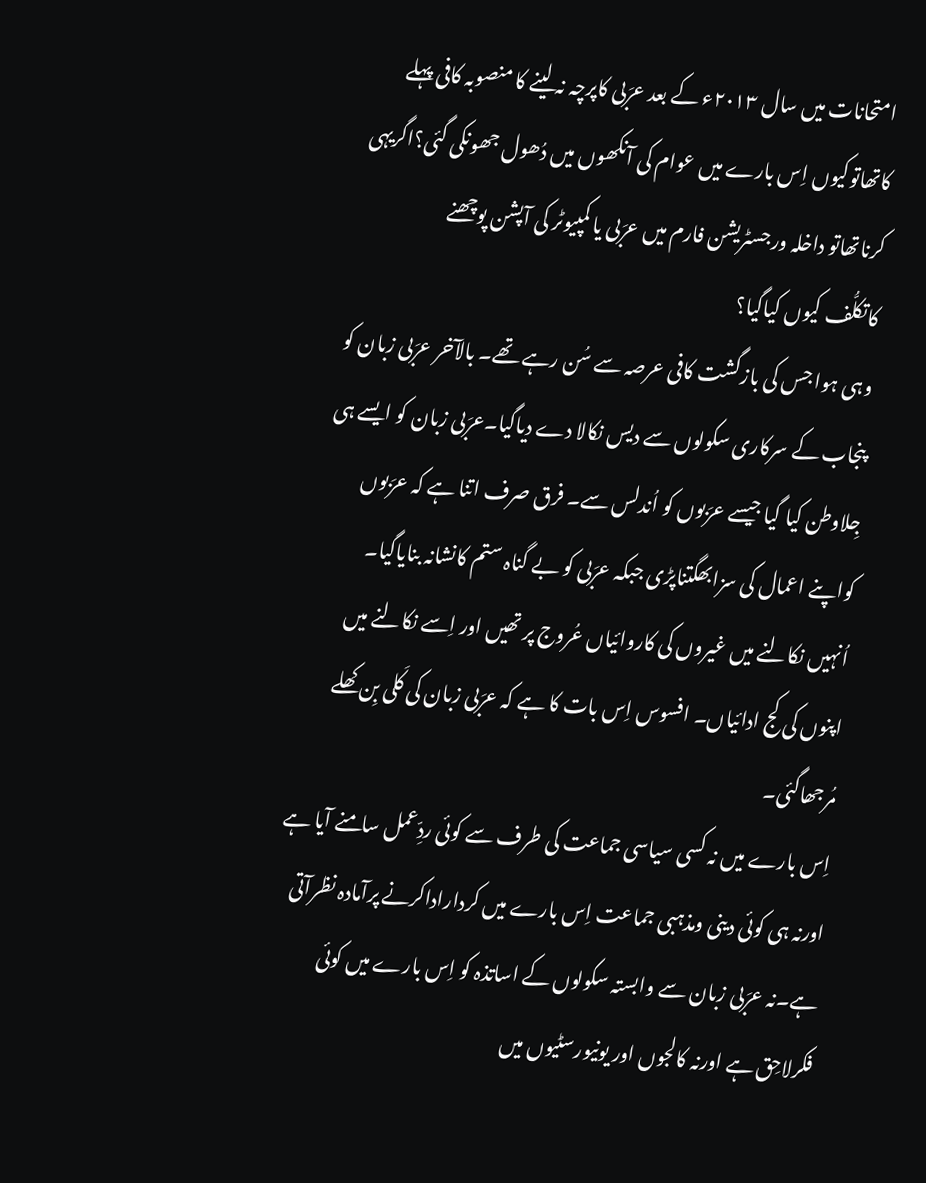امتحانات میں سال ۲۰۱۳ء کے بعد عرَبی کاپرچہ نہ لینے کا منصوبہ کافی پہلے
کاتھاتوکیوں اِس بارے میں عوام کی آنکھوں میں دُھول جھونکی گئی؟اگریہی
کرناتھاتو داخلہ ورجسٹریشن فارم میں عرَبی یا کمپیوٹر کی آپشن پوچھنے
کاتکلُّف کیوں کیاگیا؟
وہی ہوا جس کی بازگشت کافی عرصہ سے سُن رہے تھے۔ بالآخر عرَبی زبان کو
پنجاب کے سرکاری سکولوں سے دیس نکالا دے دیاگیا۔عرَبی زبان کو ایسے ہی
جِلاوطن کیا گیا جیسے عرَبوں کو اُندلس سے۔ فرق صرف اتنا ہے کہ عرَبوں
کواپنے اعمال کی سزابھگتناپڑی جبکہ عرَبی کو بے گناہ ستم کانشانہ بنایاگیا۔
اُنہیں نکالنے میں غیروں کی کاروائیاں عُروج پر تھیں اور اِسے نکالنے میں
اپنوں کی کج ادائیاں۔ افسوس اِس بات کا ہے کہ عرَبی زبان کی کَلی بِن کھلے
مُرجھاگئی۔
اِس بارے میں نہ کسی سیاسی جماعت کی طرف سے کوئی ردِّعمل سامنے آیا ہے
اورنہ ہی کوئی دینی ومذہبی جماعت اِس بارے میں کرداراداکرنے پرآمادہ نظرآتی
ہے۔نہ عرَبی زبان سے وابستہ سکولوں کے اساتذہ کو اِس بارے میں کوئی
فکرلاحِق ہے اورنہ کالجوں اور یونیورسٹیوں میں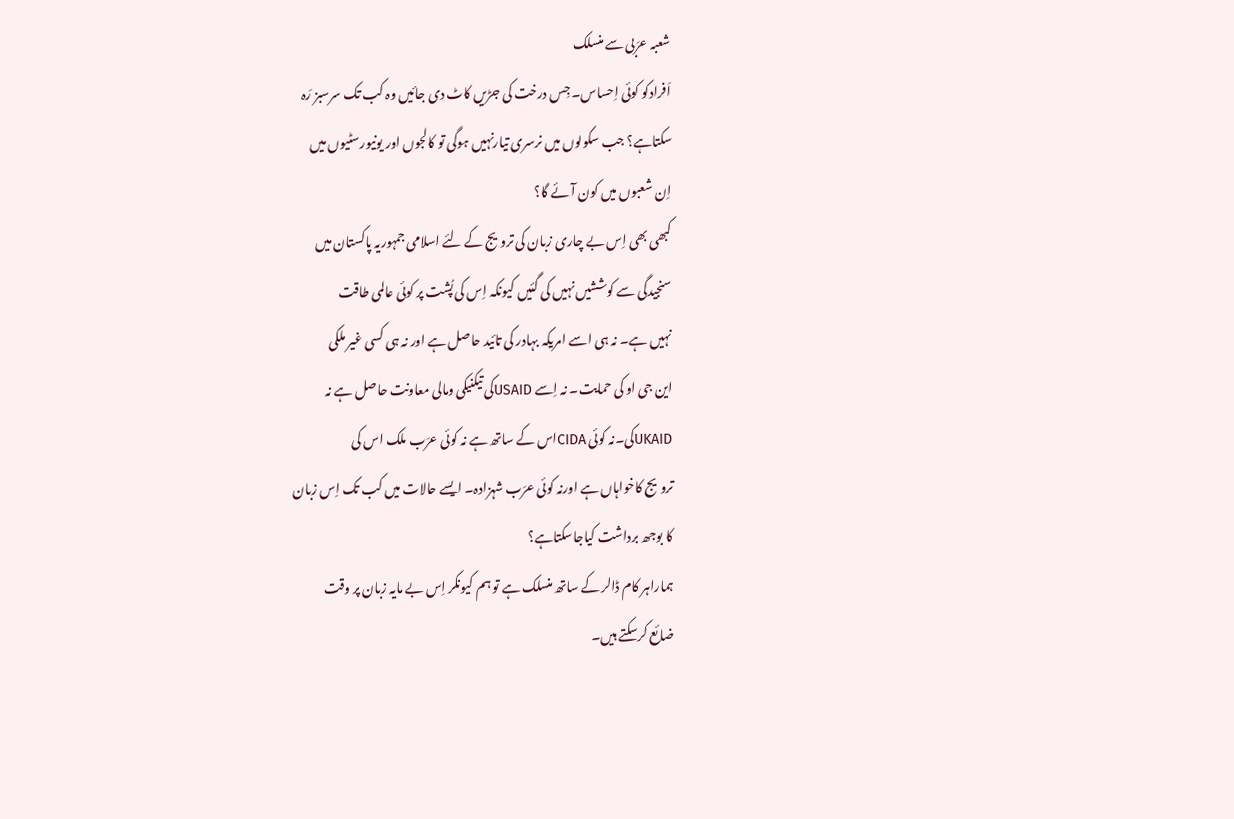شعبہ عرَبی سے منسلک
اَفرادکو کوئی اِحساس۔ جِس درخت کی جڑیں کاٹ دی جائیں وہ کب تک سرسبز رَہ
سکتاہے؟ جب سکولوں میں نرسری تیارنہیں ہوگی تو کالجوں اور یونیورسٹیوں میں
اِن شعبوں میں کون آئے گا؟
کبھی بھی اِس بے چاری زبان کی ترویج کے لئے اسلامی جمہوریہ پاکستان میں
سنجیدگی سے کوششیں نہیں کی گئیں کیونکہ اِس کی پُشت پر کوئی عالمی طاقت
نہیں ہے۔ نہ ہی اسے امریکہ بہادر کی تائید حاصل ہے اور نہ ہی کسی غیر ملکی
این جی او کی حمایت۔ نہ اِسے USAIDکی تیکنیکی ومالی معاونت حاصل ہے نہ
UKAIDکی۔نہ کوئی CIDAاس کے ساتھ ہے نہ کوئی عرَب ملک اس کی
ترویج کاخواہاں ہے اورنہ کوئی عرَب شہزادہ۔ ایسے حالات میں کب تک اِس زبان
کا بوجھ برداشت کیاجاسکتاہے؟
ہماراہر کام ڈالر کے ساتھ منسلک ہے تو ہم کیونکر اِس بے مایہ زبان پر وقت
ضائع کرسکتے ہیں۔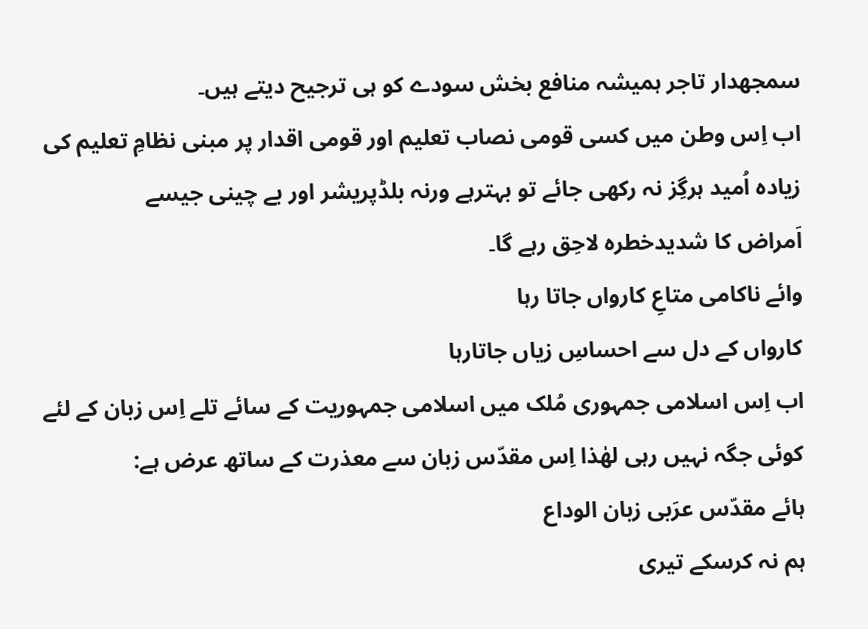سمجھدار تاجر ہمیشہ منافع بخش سودے کو ہی ترجیح دیتے ہیں۔
اب اِس وطن میں کسی قومی نصاب تعلیم اور قومی اقدار پر مبنی نظامِ تعلیم کی
زیادہ اُمید ہرگِز نہ رکھی جائے تو بہترہے ورنہ بلڈپریشر اور بے چینی جیسے
اَمراض کا شدیدخطرہ لاحِق رہے گا۔
وائے ناکامی متاعِ کارواں جاتا رہا
کارواں کے دل سے احساسِ زیاں جاتارہا
اب اِس اسلامی جمہوری مُلک میں اسلامی جمہوریت کے سائے تلے اِس زبان کے لئے
کوئی جگہ نہیں رہی لھٰذا اِس مقدّس زبان سے معذرت کے ساتھ عرض ہے:
ہائے مقدّس عرَبی زبان الوداع
ہم نہ کرسکے تیری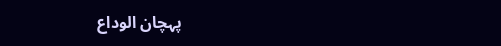پہچان الوداع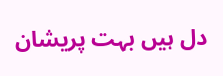دل ہیں بہت پریشان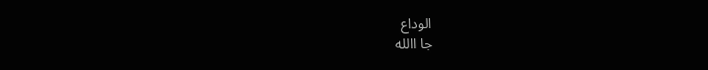الوداع
جا االله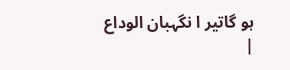ہو گاتیر ا نگہبان الوداع
|